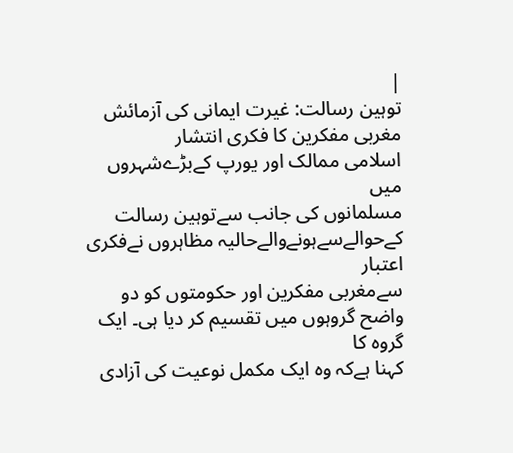|
توہین رسالت: غیرت ایمانی کی آزمائش
مغربی مفکرین کا فکری انتشار
اسلامی ممالک اور یورپ کےبڑےشہروں میں
مسلمانوں کی جانب سےتوہین رسالت کےحوالےسےہونےوالےحالیہ مظاہروں نےفکری اعتبار
سےمغربی مفکرین اور حکومتوں کو دو واضح گروہوں میں تقسیم کر دیا ہی۔ ایک گروہ کا
کہنا ہےکہ وہ ایک مکمل نوعیت کی آزادی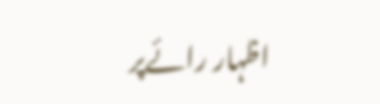اظہار رائےپر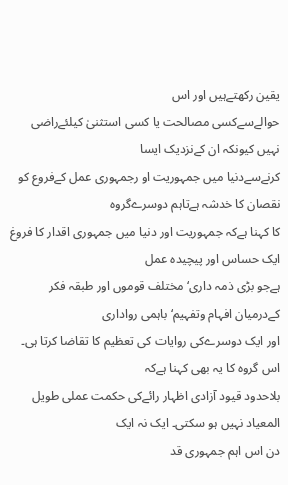یقین رکھتےہیں اور اس
حوالےسےکسی مصالحت یا کسی استثنیٰ کیلئےراضی نہیں کیونکہ ان کےنزدیک ایسا
کرنےسےدنیا میں جمہوریت او رجمہوری عمل کےفروع کو نقصان کا خدشہ ہےتاہم دوسرےگروہ
کا کہنا ہےکہ جمہوریت اور دنیا میں جمہوری اقدار کا فروغ ایک حساس اور پیچیدہ عمل
ہےجو بڑی ذمہ داری‘ مختلف قوموں اور طبقہ فکر کےدرمیان افہام وتفہیم‘ باہمی رواداری
اور ایک دوسرےکی روایات کی تعظیم کا تقاضا کرتا ہی۔ اس گروہ کا یہ بھی کہنا ہےکہ
بلاحدود قیود آزادی اظہار رائےکی حکمت عملی طویل المعیاد نہیں ہو سکتی۔ ایک نہ ایک
دن اس اہم جمہوری قد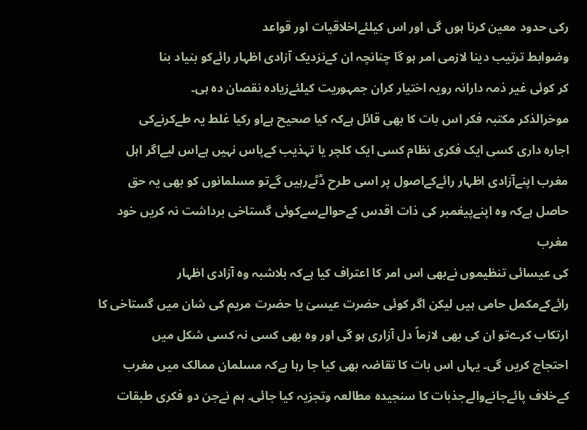رکی حدود معین کرنا ہوں گی اور اس کیلئےاخلاقیات اور قواعد
وضوابط ترتیب دینا لازمی امر ہو گا چنانچہ ان کےنزدیک آزادی اظہار رائےکو بنیاد بنا
کر کوئی غیر ذمہ دارانہ رویہ اختیار کران جمہوریت کیلئےزیادہ نقصان دہ ہی۔
موخرالذکر مکتبہ فکر اس بات کا بھی قائل ہےکہ کیا صحیح ہےاو رکیا غلط یہ طےکرنےکی
اجارہ داری کسی ایک فکری نظام کسی ایک کلچر یا تہذیب کےپاس نہیں ہےاس لیےاگر اہل
مغرب اپنےآزادی اظہار رائےکےاصول پر اسی طرح ڈٹےرہیں گےتو مسلمانوں کو بھی یہ حق
حاصل ہےکہ وہ اپنےپیغمبر کی ذات اقدس کےحوالےسےکوئی گستاخی برداشت نہ کریں خود مغرب
کی عیسائی تنظیموں نےبھی اس امر کا اعتراف کیا ہےکہ بلاشبہ وہ آزادی اظہار
رائےکےمکمل حامی ہیں لیکن اگر کوئی حضرت عیسیٰ یا حضرت مریم کی شان میں گستاخی کا
ارتکاب کرےتو ان کی بھی لازماً دل آزاری ہو گی اور وہ بھی کسی نہ کسی شکل میں
احتجاج کریں گی۔ یہاں اس بات کا تقاضہ بھی کیا جا رہا ہےکہ مسلمان ممالک میں مغرب
کےخلاف پائےجانےوالےجذبات کا سنجیدہ مطالعہ وتجزیہ کیا جائی۔ ہم نےجن دو فکری طبقات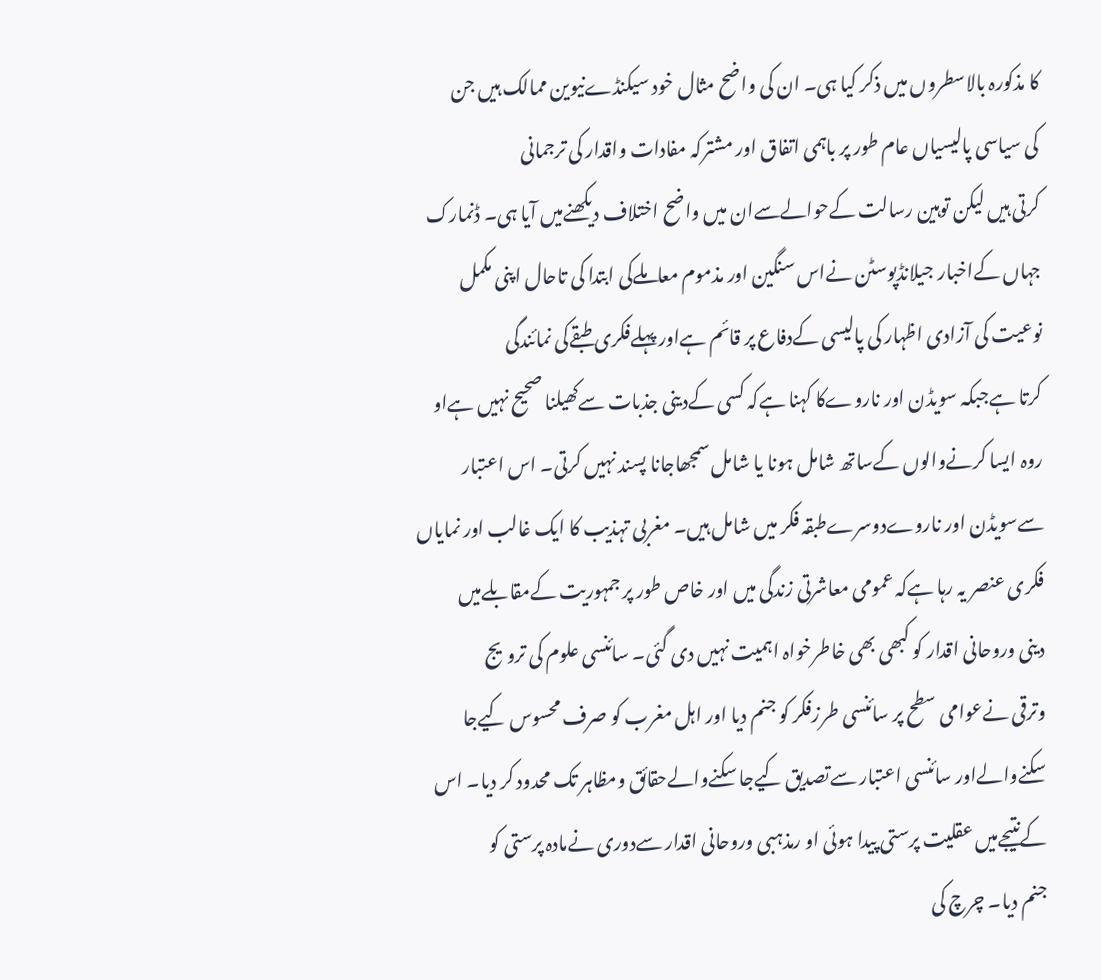کا مذکورہ بالاسطروں میں ذکر کیا ہی۔ ان کی واضح مثال خود سیکنڈےنیوین ممالک ہیں جن
کی سیاسی پالیسیاں عام طور پر باہمی اتفاق اور مشترکہ مفادات واقدار کی ترجمانی
کرتی ہیں لیکن توہین رسالت کےحوالےسےان میں واضح اختلاف دیکھنےمیں آیا ہی۔ ڈنمارک
جہاں کےاخبار جیلانڈپوسٹن نےاس سنگین اور مذموم معاملےکی ابتدا کی تاحال اپنی مکمل
نوعیت کی آزادی اظہار کی پالیسی کےدفاع پر قائم ہےاور پہلےفکری طبقےکی نمائندگی
کرتا ہےجبکہ سویڈن اور ناروےکا کہنا ہےکہ کسی کےدینی جذبات سےکھیلنا صحیح نہیں ہےاو
روہ ایسا کرنےوالوں کےساتھ شامل ہونا یا شامل سمجھاجانا پسند نہیں کرتی۔ اس اعتبار
سےسویڈن اور ناروےدوسرےطبقہ فکر میں شامل ہیں۔ مغربی تہذیب کا ایک غالب اور نمایاں
فکری عنصر یہ رہا ہےکہ عمومی معاشرتی زندگی میں اور خاص طور پر جمہوریت کےمقابلےمیں
دینی وروحانی اقدار کو کبھی بھی خاطرخواہ اہمیت نہیں دی گئی۔ سائنسی علوم کی ترویج
وترقی نےعوامی سطح پر سائنسی طرزفکر کو جنم دیا اور اہل مغرب کو صرف محسوس کیےجا
سکنےوالےاور سائنسی اعتبار سےتصدیق کیےجا سکنےوالےحقائق ومظاہر تک محدود کر دیا۔ اس
کےنتیجےمیں عقلیت پرستی پیدا ہوئی او رمذہبی وروحانی اقدار سےدوری نےمادہ پرستی کو
جنم دیا۔ چرچ کی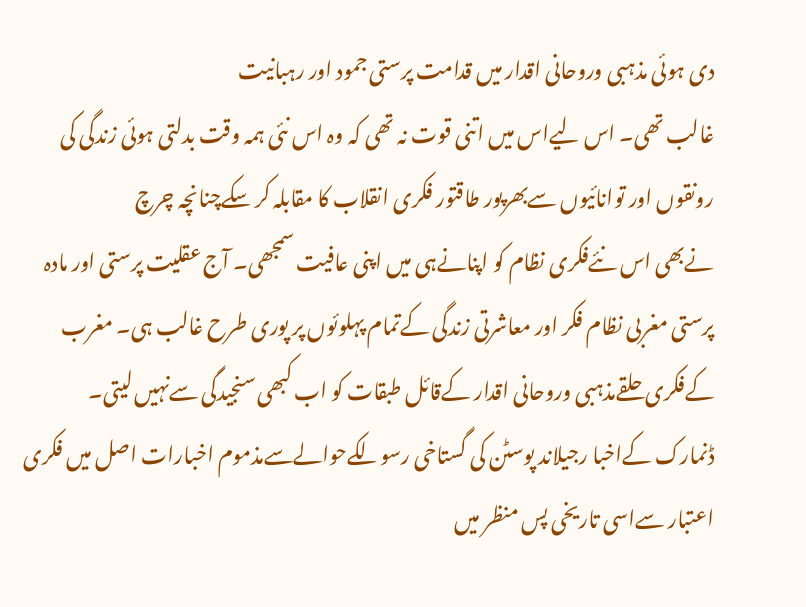دی ہوئی مذہبی وروحانی اقدار میں قدامت پرستی جمود اور رہبانیت
غالب تھی۔ اس لیےاس میں اتنی قوت نہ تھی کہ وہ اس نئی ہمہ وقت بدلتی ہوئی زندگی کی
رونقوں اور توانائیوں سےبھرپور طاقتور فکری انقلاب کا مقابلہ کر سکےچنانچہ چرچ
نےبھی اس نئےفکری نظام کو اپنانےہی میں اپنی عافیت سمجھی۔ آج عقلیت پرستی اور مادہ
پرستی مغربی نظام فکر اور معاشرتی زندگی کےتمام پہلوئوں پر پوری طرح غالب ہی۔ مغرب
کےفکری حلقےمذہبی وروحانی اقدار کےقائل طبقات کو اب کبھی سنجیدگی سےنہیں لیتی۔
ڈنمارک کےاخبا رجیلاند پوسٹن کی گستاخی رسولکےحوالےسےمذموم اخبارات اصل میں فکری
اعتبار سےاسی تاریخی پس منظر میں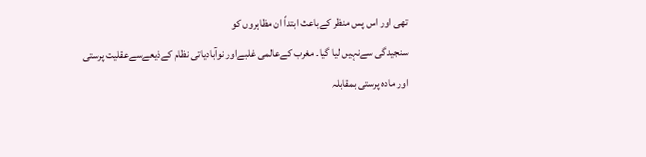تھی اور اس پس منظر کےباعث ابتداً ان مظاہروں کو
سنجیدگی سےنہیں لیا گیا۔ مغرب کےعالمی غلبےاور نوآبادیاتی نظام کےذیعےسےعقلیت پرستی
اور مادہ پرستی بمقابلہ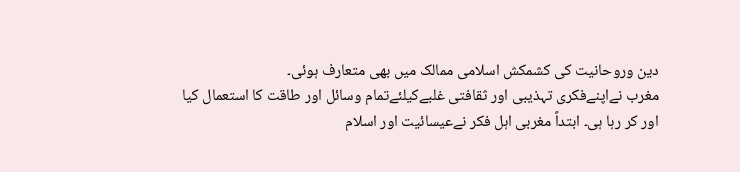دین وروحانیت کی کشمکش اسلامی ممالک میں بھی متعارف ہوئی۔
مغرب نےاپنےفکری تہذیبی اور ثقافتی غلبےکیلئےتمام وسائل اور طاقت کا استعمال کیا
اور کر رہا ہی۔ ابتداً مغربی اہل فکر نےعیسائیت اور اسلام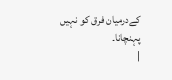کےدرمیان فرق کو نہیں
پہنچانا۔
|